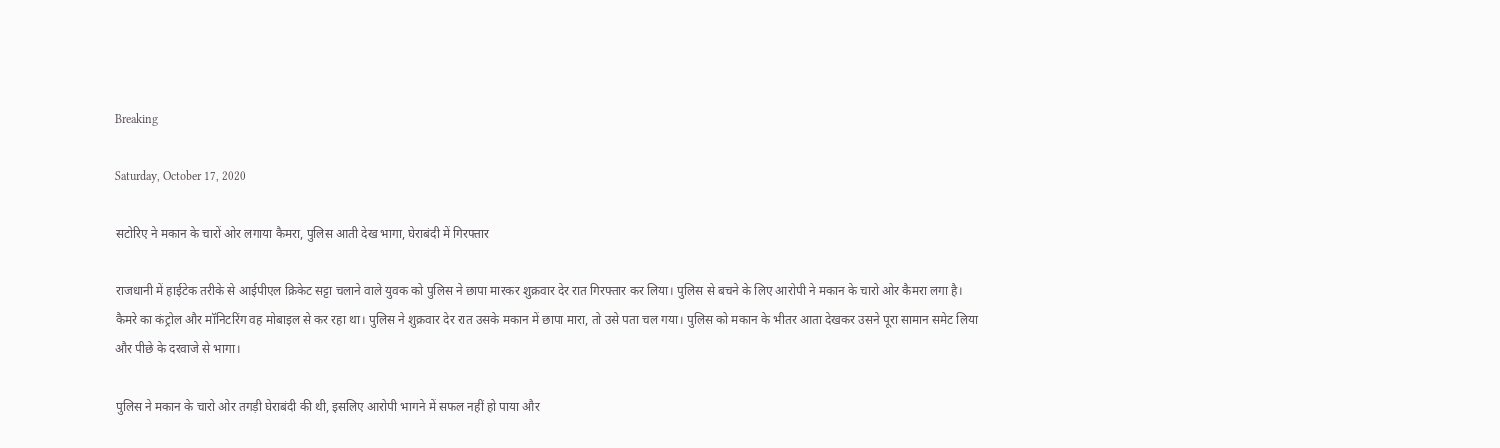Breaking

Saturday, October 17, 2020

सटोरिए ने मकान के चारों ओर लगाया कैमरा, पुलिस आती देख भागा, घेराबंदी में गिरफ्तार

राजधानी में हाईटेक तरीके से आईपीएल क्रिकेट सट्टा चलाने वाले युवक को पुलिस ने छापा मारकर शुक्रवार देर रात गिरफ्तार कर लिया। पुलिस से बचने के लिए आरोपी ने मकान के चारो ओर कैमरा लगा है। कैमरे का कंट्रोल और मॉनिटरिंग वह मोबाइल से कर रहा था। पुलिस ने शुक्रवार देर रात उसके मकान में छापा मारा, तो उसे पता चल गया। पुलिस को मकान के भीतर आता देखकर उसने पूरा सामान समेट लिया और पीछे के दरवाजे से भागा।

पुलिस ने मकान के चारो ओर तगड़ी घेराबंदी की थी, इसलिए आरोपी भागने में सफल नहीं हो पाया और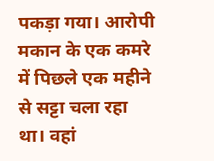पकड़ा गया। आरोपी मकान के एक कमरे में पिछले एक महीने से सट्टा चला रहा था। वहां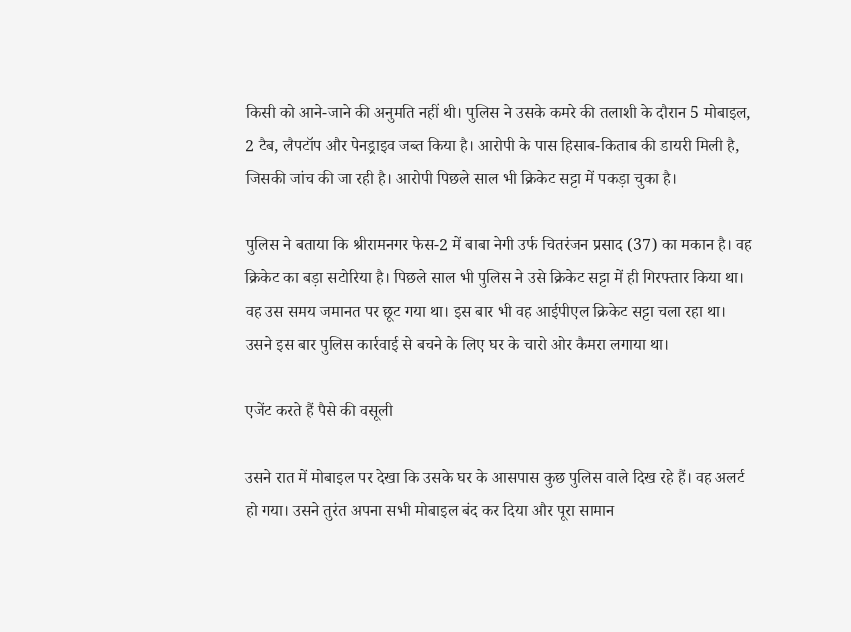किसी को आने-जाने की अनुमति नहीं थी। पुलिस ने उसके कमरे की तलाशी के दौरान 5 मोबाइल, 2 टैब, लैपटॉप और पेनड्राइव जब्त किया है। आरोपी के पास हिसाब-किताब की डायरी मिली है, जिसकी जांच की जा रही है। आरोपी पिछले साल भी क्रिकेट सट्टा में पकड़ा चुका है।

पुलिस ने बताया कि श्रीरामनगर फेस-2 में बाबा नेगी उर्फ चितरंजन प्रसाद (37) का मकान है। वह क्रिकेट का बड़ा सटोरिया है। पिछले साल भी पुलिस ने उसे क्रिकेट सट्टा में ही गिरफ्तार किया था। वह उस समय जमानत पर छूट गया था। इस बार भी वह आईपीएल क्रिकेट सट्टा चला रहा था। उसने इस बार पुलिस कार्रवाई से बचने के लिए घर के चारो ओर कैमरा लगाया था।

एजेंट करते हैं पैसे की वसूली

उसने रात में मोबाइल पर देखा कि उसके घर के आसपास कुछ पुलिस वाले दिख रहे हैं। वह अलर्ट हो गया। उसने तुरंत अपना सभी मोबाइल बंद कर दिया और पूरा सामान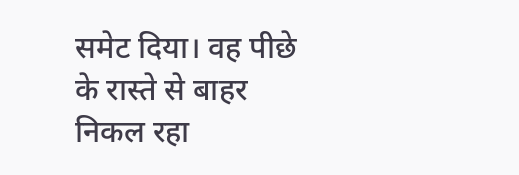समेट दिया। वह पीछे के रास्ते से बाहर निकल रहा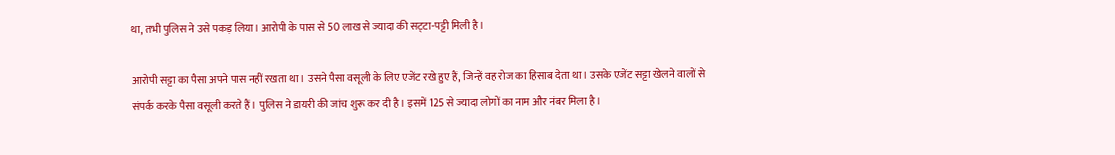था, तभी पुलिस ने उसे पकड़ लिया। आरोपी के पास से 50 लाख से ज्यादा की सट्‌टा-पट्टी मिली है।

आरोपी सट्टा का पैसा अपने पास नहीं रखता था। उसने पैसा वसूली के लिए एजेंट रखे हुए हैं, जिन्हें वह रोज का हिसाब देता था। उसके एजेंट सट्टा खेलने वालों से संपर्क करके पैसा वसूली करते हैं। पुलिस ने डायरी की जांच शुरू कर दी है। इसमें 125 से ज्यादा लोगों का नाम और नंबर मिला है।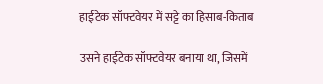हाईटेक सॉफ्टवेयर में सट्टे का हिसाब-किताब

उसने हाईटेक सॉफ्टवेयर बनाया था, जिसमें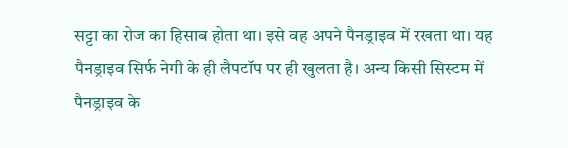सट्टा का रोज का हिसाब होता था। इसे वह अपने पैनड्राइव में रखता था। यह पैनड्राइव सिर्फ नेगी के ही लैपटॉप पर ही खुलता है। अन्य किसी सिस्टम में पैनड्राइव के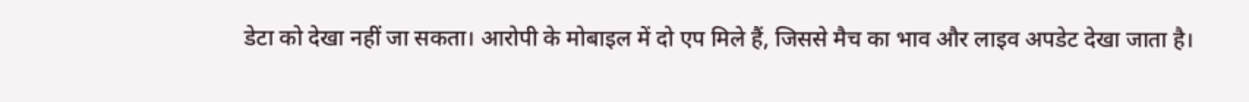डेटा को देखा नहीं जा सकता। आरोपी के मोबाइल में दो एप मिले हैं, जिससे मैच का भाव और लाइव अपडेट देखा जाता है।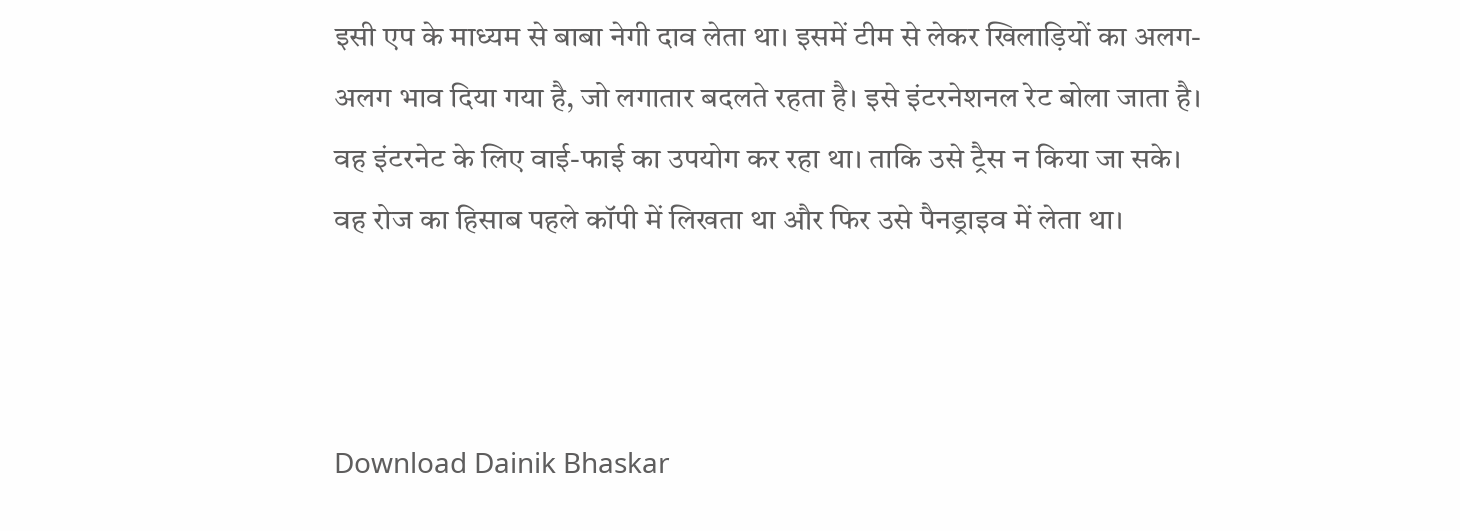इसी एप के माध्यम से बाबा नेगी दाव लेता था। इसमें टीम से लेकर खिलाड़ियों का अलग-अलग भाव दिया गया है, जो लगातार बदलते रहता है। इसे इंटरनेशनल रेट बोला जाता है। वह इंटरनेट के लिए वाई-फाई का उपयोग कर रहा था। ताकि उसे ट्रैस न किया जा सके। वह रोज का हिसाब पहले कॉपी में लिखता था और फिर उसे पैनड्राइव में लेता था।



Download Dainik Bhaskar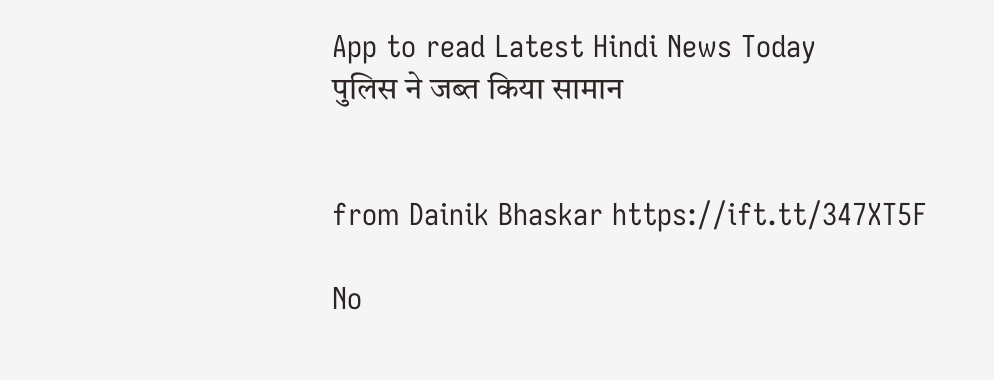App to read Latest Hindi News Today
पुलिस ने जब्त किया सामान


from Dainik Bhaskar https://ift.tt/347XT5F

No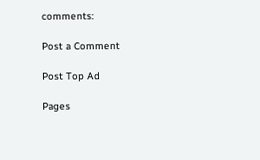comments:

Post a Comment

Post Top Ad

Pages